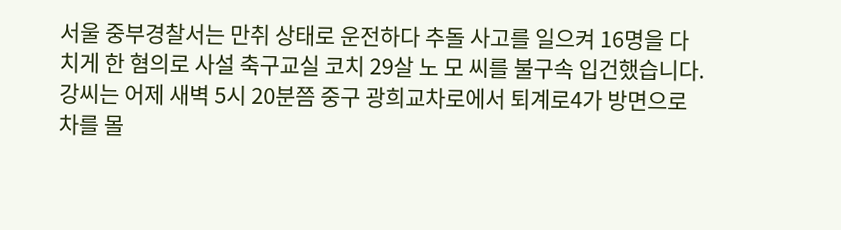서울 중부경찰서는 만취 상태로 운전하다 추돌 사고를 일으켜 16명을 다치게 한 혐의로 사설 축구교실 코치 29살 노 모 씨를 불구속 입건했습니다.
강씨는 어제 새벽 5시 20분쯤 중구 광희교차로에서 퇴계로4가 방면으로 차를 몰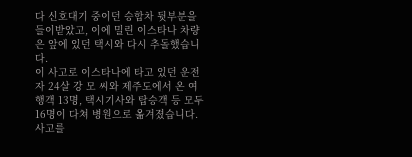다 신호대기 중이던 승합차 뒷부분을 들이받았고, 이에 밀린 이스타나 차량은 앞에 있던 택시와 다시 추돌했습니다.
이 사고로 이스타나에 타고 있던 운전자 24살 강 모 씨와 제주도에서 온 여행객 13명, 택시기사와 탑승객 등 모두 16명이 다쳐 병원으로 옮겨졌습니다.
사고를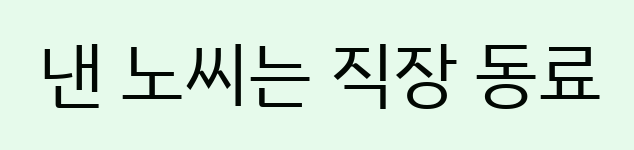낸 노씨는 직장 동료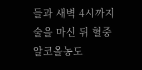들과 새벽 4시까지 술을 마신 뒤 혈중 알코올농도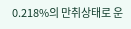0.218%의 만취상태로 운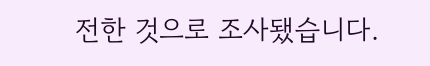전한 것으로 조사됐습니다.